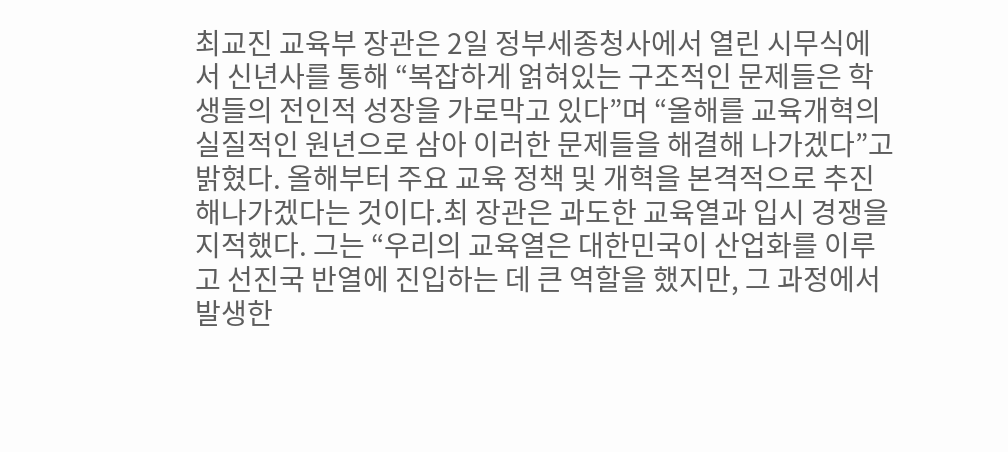최교진 교육부 장관은 2일 정부세종청사에서 열린 시무식에서 신년사를 통해 “복잡하게 얽혀있는 구조적인 문제들은 학생들의 전인적 성장을 가로막고 있다”며 “올해를 교육개혁의 실질적인 원년으로 삼아 이러한 문제들을 해결해 나가겠다”고 밝혔다. 올해부터 주요 교육 정책 및 개혁을 본격적으로 추진해나가겠다는 것이다.최 장관은 과도한 교육열과 입시 경쟁을 지적했다. 그는 “우리의 교육열은 대한민국이 산업화를 이루고 선진국 반열에 진입하는 데 큰 역할을 했지만, 그 과정에서 발생한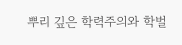뿌리 깊은 학력주의와 학벌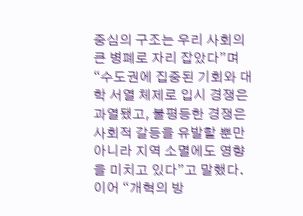중심의 구조는 우리 사회의 큰 병폐로 자리 잡았다”며 “수도권에 집중된 기회와 대학 서열 체제로 입시 경쟁은 과열됐고, 불평등한 경쟁은 사회적 갈등을 유발할 뿐만 아니라 지역 소멸에도 영향을 미치고 있다”고 말했다. 이어 “개혁의 방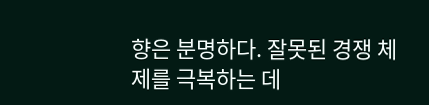향은 분명하다. 잘못된 경쟁 체제를 극복하는 데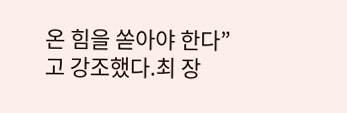온 힘을 쏟아야 한다”고 강조했다.최 장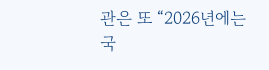관은 또 “2026년에는 국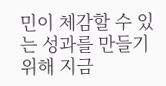민이 체감할 수 있는 성과를 만들기 위해 지금